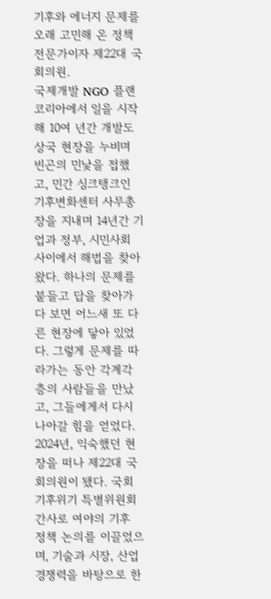기후와 에너지 문제를 오래 고민해 온 정책 전문가이자 제22대 국회의원.
국제개발 NGO 플랜코리아에서 일을 시작해 10여 년간 개발도상국 현장을 누비며 빈곤의 민낯을 접했고, 민간 싱크탱크인 기후변화센터 사무총장을 지내며 14년간 기업과 정부, 시민사회 사이에서 해법을 찾아왔다. 하나의 문제를 붙들고 답을 찾아가다 보면 어느새 또 다른 현장에 닿아 있었다. 그렇게 문제를 따라가는 동안 각계각층의 사람들을 만났고, 그들에게서 다시 나아갈 힘을 얻었다.
2024년, 익숙했던 현장을 떠나 제22대 국회의원이 됐다. 국회 기후위기 특별위원회 간사로 여야의 기후 정책 논의를 이끌었으며, 기술과 시장, 산업 경쟁력을 바탕으로 한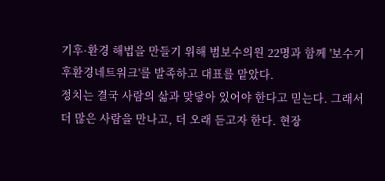기후·환경 해법을 만들기 위해 범보수의원 22명과 함께 '보수기후환경네트워크'를 발족하고 대표를 맡았다.
정치는 결국 사람의 삶과 맞닿아 있어야 한다고 믿는다. 그래서 더 많은 사람을 만나고, 더 오래 듣고자 한다. 현장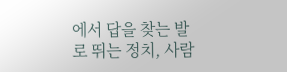에서 답을 찾는 발로 뛰는 정치, 사람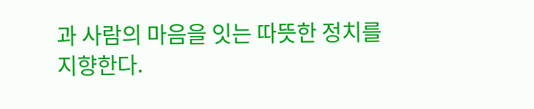과 사람의 마음을 잇는 따뜻한 정치를 지향한다.